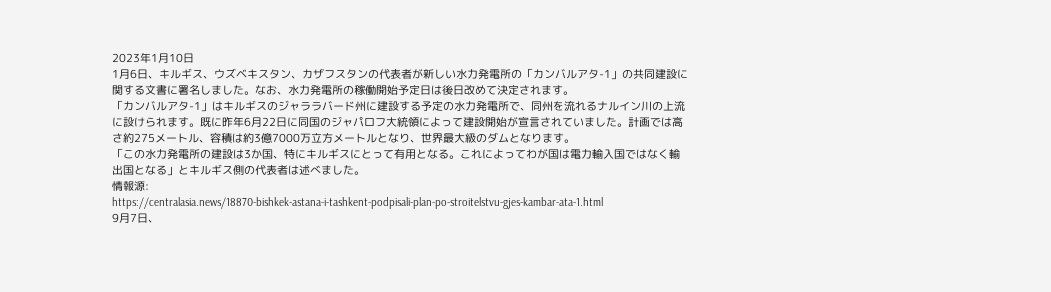2023年1月10日
1月6日、キルギス、ウズベキスタン、カザフスタンの代表者が新しい水力発電所の「カンバルアタ-1」の共同建設に関する文書に署名しました。なお、水力発電所の稼働開始予定日は後日改めて決定されます。
「カンバルアタ-1」はキルギスのジャララバード州に建設する予定の水力発電所で、同州を流れるナルイン川の上流に設けられます。既に昨年6月22日に同国のジャパロフ大統領によって建設開始が宣言されていました。計画では高さ約275メートル、容積は約3億7000万立方メートルとなり、世界最大級のダムとなります。
「この水力発電所の建設は3か国、特にキルギスにとって有用となる。これによってわが国は電力輸入国ではなく輸出国となる」とキルギス側の代表者は述べました。
情報源:
https://centralasia.news/18870-bishkek-astana-i-tashkent-podpisali-plan-po-stroitelstvu-gjes-kambar-ata-1.html
9月7日、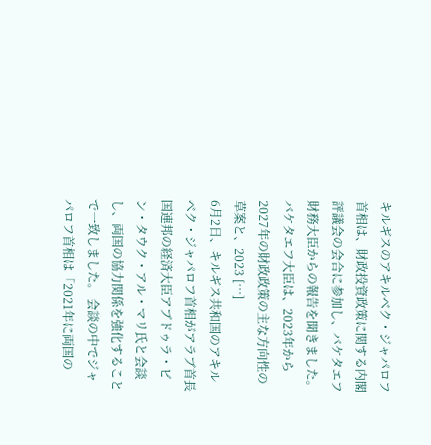キルギスのアキルベク・ジャパロフ首相は、財政投資政策に関する内閣評議会の会合に参加し、バケタエフ財務大臣からの報告を聞きました。バケタエフ大臣は、2023年から2027年の財政政策の主な方向性の草案と、2023 […]
6月2日、キルギス共和国のアキルベク・ジャパロフ首相がアラブ首長国連邦の経済大臣アブドゥラ・ビン・タウク・アル・マリ氏と会談し、両国の協力関係を強化することで一致しました。 会談の中でジャパロフ首相は「2021年に両国の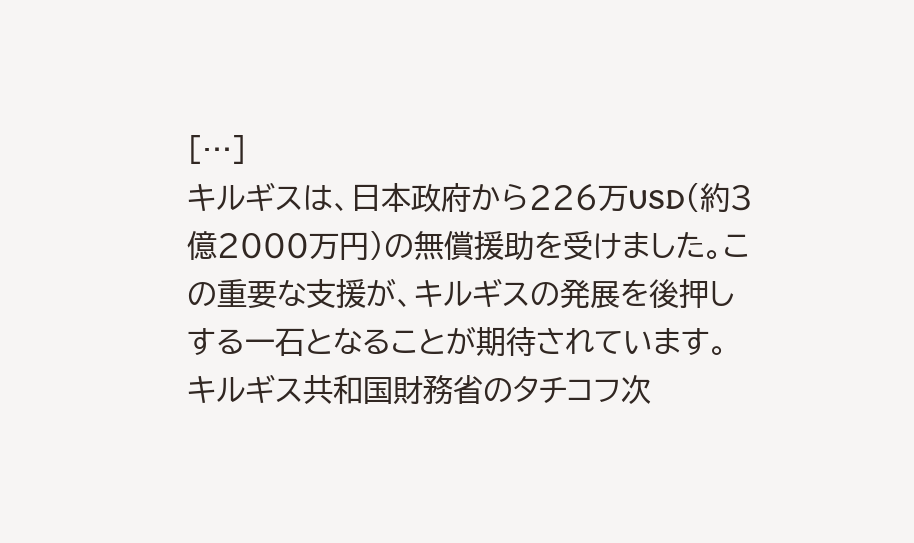[…]
キルギスは、日本政府から226万USD(約3億2000万円)の無償援助を受けました。この重要な支援が、キルギスの発展を後押しする一石となることが期待されています。 キルギス共和国財務省のタチコフ次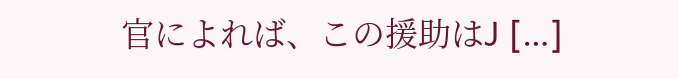官によれば、この援助はJ […]